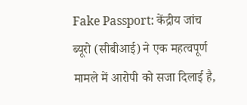Fake Passport: केंद्रीय जांच ब्यूरो (सीबीआई) ने एक महत्वपूर्ण मामले में आरोपी को सजा दिलाई है,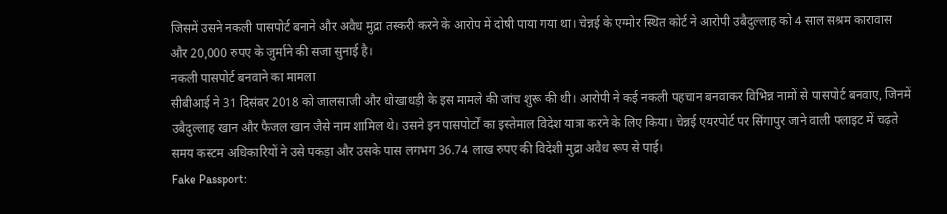जिसमें उसने नकली पासपोर्ट बनाने और अवैध मुद्रा तस्करी करने के आरोप में दोषी पाया गया था। चेन्नई के एग्मोर स्थित कोर्ट ने आरोपी उबैदुल्लाह को 4 साल सश्रम कारावास और 20,000 रुपए के जुर्माने की सजा सुनाई है।
नकली पासपोर्ट बनवाने का मामला
सीबीआई ने 31 दिसंबर 2018 को जालसाजी और धोखाधड़ी के इस मामले की जांच शुरू की थी। आरोपी ने कई नकली पहचान बनवाकर विभिन्न नामों से पासपोर्ट बनवाए, जिनमें उबैदुल्लाह खान और फैजल खान जैसे नाम शामिल थे। उसने इन पासपोर्टों का इस्तेमाल विदेश यात्रा करने के लिए किया। चेन्नई एयरपोर्ट पर सिंगापुर जाने वाली फ्लाइट में चढ़ते समय कस्टम अधिकारियों ने उसे पकड़ा और उसके पास लगभग 36.74 लाख रुपए की विदेशी मुद्रा अवैध रूप से पाई।
Fake Passport: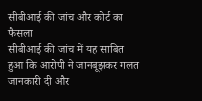सीबीआई की जांच और कोर्ट का फैसला
सीबीआई की जांच में यह साबित हुआ कि आरोपी ने जानबूझकर गलत जानकारी दी और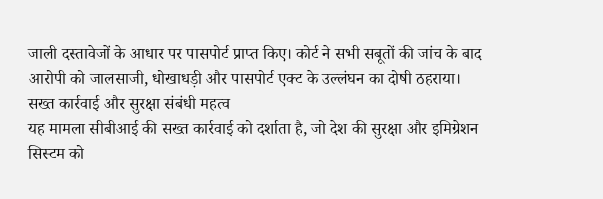जाली दस्तावेजों के आधार पर पासपोर्ट प्राप्त किए। कोर्ट ने सभी सबूतों की जांच के बाद आरोपी को जालसाजी, धोखाधड़ी और पासपोर्ट एक्ट के उल्लंघन का दोषी ठहराया।
सख्त कार्रवाई और सुरक्षा संबंधी महत्व
यह मामला सीबीआई की सख्त कार्रवाई को दर्शाता है, जो देश की सुरक्षा और इमिग्रेशन सिस्टम को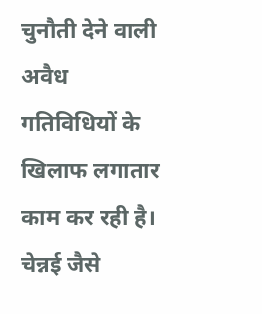चुनौती देने वाली अवैध गतिविधियों के खिलाफ लगातार काम कर रही है। चेन्नई जैसे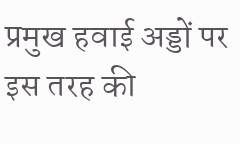प्रमुख हवाई अड्डों पर इस तरह की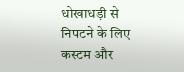धोखाधड़ी से निपटने के लिए कस्टम और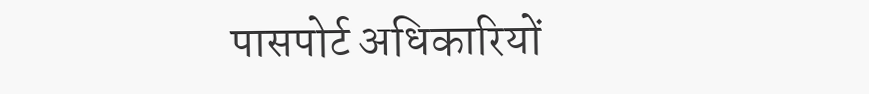पासपोर्ट अधिकारियों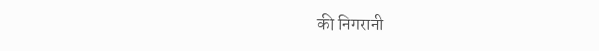की निगरानी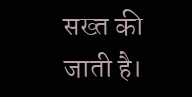सख्त की जाती है।